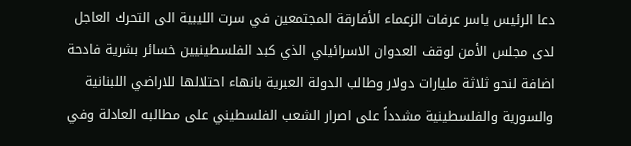دعا الرئيس ياسر عرفات الزعماء الأفارقة المجتمعين في سرت الليبية الى التحرك العاجل لدى مجلس الأمن لوقف العدوان الاسرائيلي الذي كبد الفلسطينيين خسائر بشرية فادحة اضافة لنحو ثلاثة مليارات دولار وطالب الدولة العبرية بانهاء احتلالها للاراضي اللبنانية والسورية والفلسطينية مشدداً على اصرار الشعب الفلسطيني على مطالبه العادلة وفي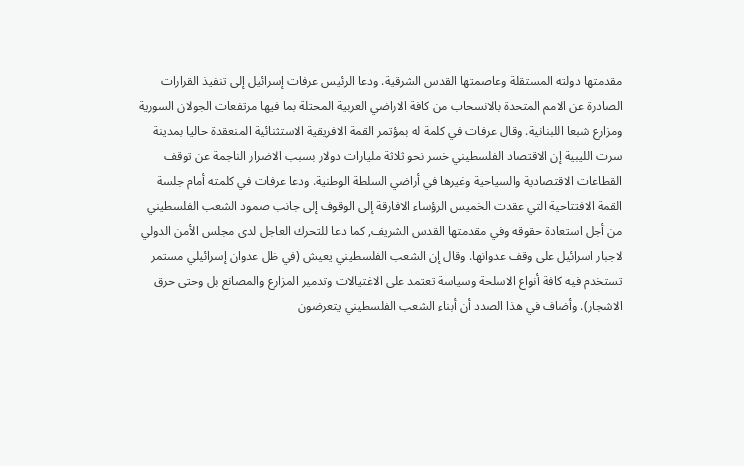مقدمتها دولته المستقلة وعاصمتها القدس الشرقية. ودعا الرئيس عرفات إسرائيل إلى تنفيذ القرارات الصادرة عن الامم المتحدة بالانسحاب من كافة الاراضي العربية المحتلة بما فيها مرتفعات الجولان السورية ومزارع شبعا اللبنانية. وقال عرفات في كلمة له بمؤتمر القمة الافريقية الاستثنائية المنعقدة حاليا بمدينة سرت الليبية إن الاقتصاد الفلسطيني خسر نحو ثلاثة مليارات دولار بسبب الاضرار الناجمة عن توقف القطاعات الاقتصادية والسياحية وغيرها في أراضي السلطة الوطنية. ودعا عرفات في كلمته أمام جلسة القمة الافتتاحية التي عقدت الخميس الرؤساء الافارقة إلى الوقوف إلى جانب صمود الشعب الفلسطيني من أجل استعادة حقوقه وفي مقدمتها القدس الشريف, كما دعا للتحرك العاجل لدى مجلس الأمن الدولي لاجبار اسرائيل على وقف عدوانها. وقال إن الشعب الفلسطيني يعيش (في ظل عدوان إسرائيلي مستمر تستخدم فيه كافة أنواع الاسلحة وسياسة تعتمد على الاغتيالات وتدمير المزارع والمصانع بل وحتى حرق الاشجار). وأضاف في هذا الصدد أن أبناء الشعب الفلسطيني يتعرضون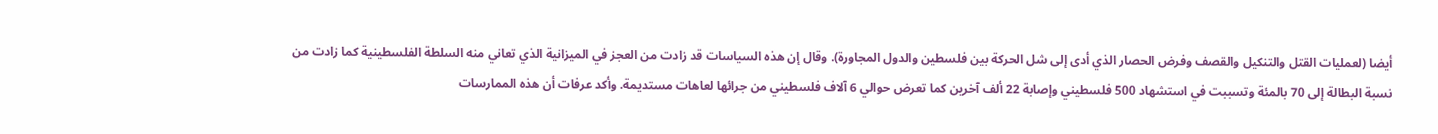أيضا (لعمليات القتل والتنكيل والقصف وفرض الحصار الذي أدى إلى شل الحركة بين فلسطين والدول المجاورة). وقال إن هذه السياسات قد زادت من العجز في الميزانية الذي تعاني منه السلطة الفلسطينية كما زادت من نسبة البطالة إلى 70 بالمئة وتسببت في استشهاد 500 فلسطيني وإصابة 22 ألف آخرين كما تعرض حوالي 6 آلاف فلسطيني من جرائها لعاهات مستديمة. وأكد عرفات أن هذه الممارسات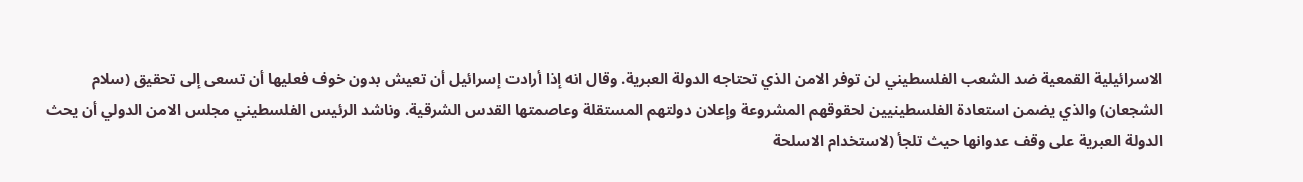الاسرائيلية القمعية ضد الشعب الفلسطيني لن توفر الامن الذي تحتاجه الدولة العبرية. وقال انه إذا أرادت إسرائيل أن تعيش بدون خوف فعليها أن تسعى إلى تحقيق (سلام الشجعان) والذي يضمن استعادة الفلسطينيين لحقوقهم المشروعة وإعلان دولتهم المستقلة وعاصمتها القدس الشرقية. وناشد الرئيس الفلسطيني مجلس الامن الدولي أن يحث الدولة العبرية على وقف عدوانها حيث تلجأ (لاستخدام الاسلحة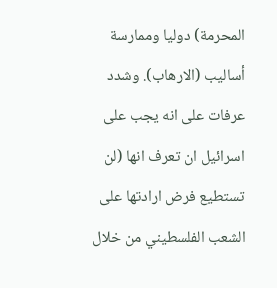المحرمة) دوليا وممارسة أساليب (الارهاب). وشدد عرفات على انه يجب على اسرائيل ان تعرف انها (لن تستطيع فرض ارادتها على الشعب الفلسطيني من خلال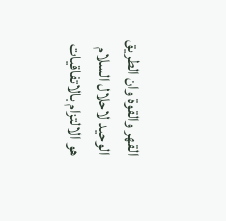القهر والقوة وان الطريق الوحيد لاحلال السلام هو الالتزام بالاتفاقيات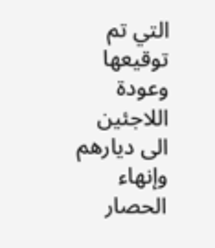التي تم توقيعها وعودة اللاجئين الى ديارهم وإنهاء الحصار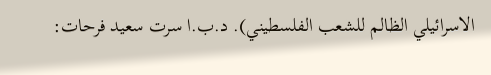الاسرائيلي الظالم للشعب الفلسطيني). د.ب.ا سرت سعيد فرحات: